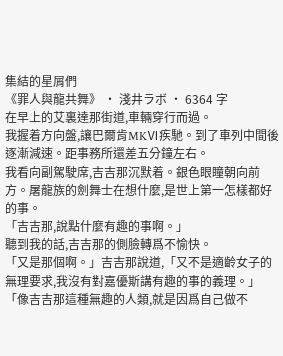集結的星屑們
《罪人與龍共舞》 · 淺井ラボ · 6364 字
在早上的艾裏達那街道,車輛穿行而過。
我握着方向盤,讓巴爾肯MKⅥ疾馳。到了車列中間後逐漸減速。距事務所還差五分鐘左右。
我看向副駕駛席,吉吉那沉默着。銀色眼瞳朝向前方。屠龍族的劍舞士在想什麼,是世上第一怎樣都好的事。
「吉吉那,說點什麼有趣的事啊。」
聽到我的話,吉吉那的側臉轉爲不愉快。
「又是那個啊。」吉吉那說道,「又不是適齡女子的無理要求,我沒有對嘉優斯講有趣的事的義理。」
「像吉吉那這種無趣的人類,就是因爲自己做不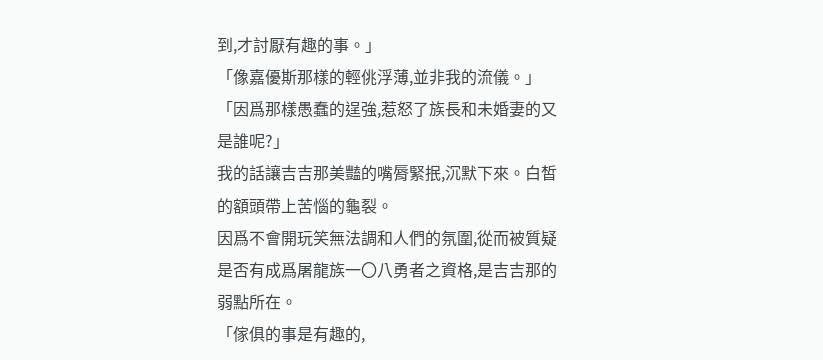到,才討厭有趣的事。」
「像嘉優斯那樣的輕佻浮薄,並非我的流儀。」
「因爲那樣愚蠢的逞強,惹怒了族長和未婚妻的又是誰呢?」
我的話讓吉吉那美豔的嘴脣緊抿,沉默下來。白皙的額頭帶上苦惱的龜裂。
因爲不會開玩笑無法調和人們的氛圍,從而被質疑是否有成爲屠龍族一〇八勇者之資格,是吉吉那的弱點所在。
「傢俱的事是有趣的,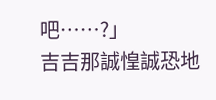吧……?」
吉吉那誠惶誠恐地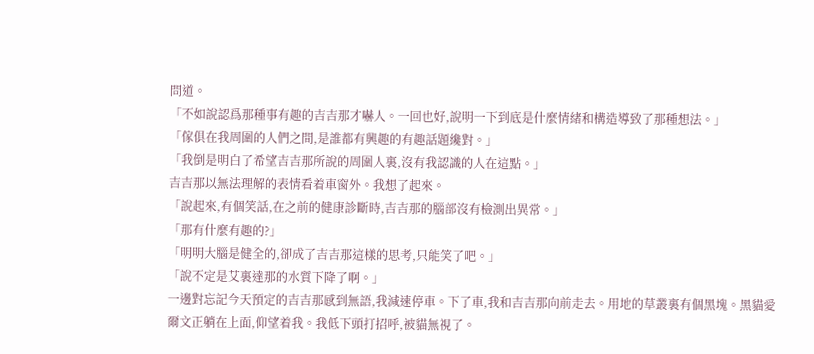問道。
「不如說認爲那種事有趣的吉吉那才嚇人。一回也好,說明一下到底是什麼情緒和構造導致了那種想法。」
「傢俱在我周圍的人們之間,是誰都有興趣的有趣話題纔對。」
「我倒是明白了希望吉吉那所說的周圍人裏,沒有我認識的人在這點。」
吉吉那以無法理解的表情看着車窗外。我想了起來。
「說起來,有個笑話,在之前的健康診斷時,吉吉那的腦部沒有檢測出異常。」
「那有什麼有趣的?」
「明明大腦是健全的,卻成了吉吉那這樣的思考,只能笑了吧。」
「說不定是艾裏達那的水質下降了啊。」
一邊對忘記今天預定的吉吉那感到無語,我減速停車。下了車,我和吉吉那向前走去。用地的草叢裏有個黑塊。黑貓愛爾文正躺在上面,仰望着我。我低下頭打招呼,被貓無視了。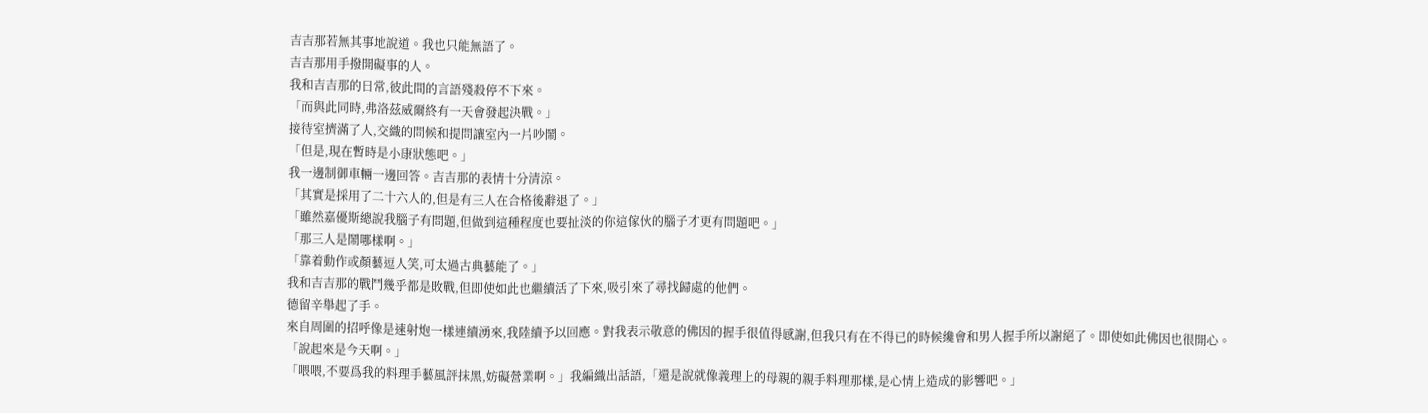吉吉那若無其事地說道。我也只能無語了。
吉吉那用手撥開礙事的人。
我和吉吉那的日常,彼此間的言語殘殺停不下來。
「而與此同時,弗洛茲威爾終有一天會發起決戰。」
接待室擠滿了人,交織的問候和提問讓室內一片吵鬧。
「但是,現在暫時是小康狀態吧。」
我一邊制御車輛一邊回答。吉吉那的表情十分清涼。
「其實是採用了二十六人的,但是有三人在合格後辭退了。」
「雖然嘉優斯總說我腦子有問題,但做到這種程度也要扯淡的你這傢伙的腦子才更有問題吧。」
「那三人是鬧哪樣啊。」
「靠着動作或顏藝逗人笑,可太過古典藝能了。」
我和吉吉那的戰鬥幾乎都是敗戰,但即使如此也繼續活了下來,吸引來了尋找歸處的他們。
德留辛舉起了手。
來自周圍的招呼像是速射炮一樣連續湧來,我陸續予以回應。對我表示敬意的佛因的握手很值得感謝,但我只有在不得已的時候纔會和男人握手所以謝絕了。即使如此佛因也很開心。
「說起來是今天啊。」
「喂喂,不要爲我的料理手藝風評抹黑,妨礙營業啊。」我編織出話語,「還是說就像義理上的母親的親手料理那樣,是心情上造成的影響吧。」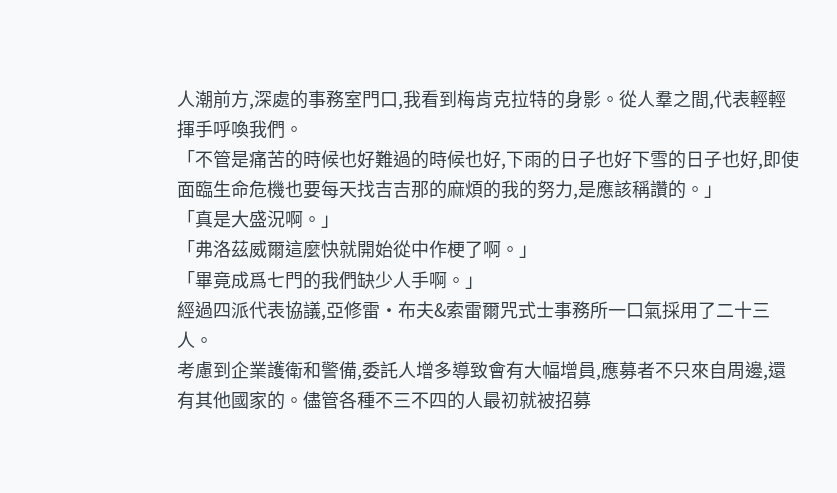人潮前方,深處的事務室門口,我看到梅肯克拉特的身影。從人羣之間,代表輕輕揮手呼喚我們。
「不管是痛苦的時候也好難過的時候也好,下雨的日子也好下雪的日子也好,即使面臨生命危機也要每天找吉吉那的麻煩的我的努力,是應該稱讚的。」
「真是大盛況啊。」
「弗洛茲威爾這麼快就開始從中作梗了啊。」
「畢竟成爲七門的我們缺少人手啊。」
經過四派代表協議,亞修雷·布夫&索雷爾咒式士事務所一口氣採用了二十三人。
考慮到企業護衛和警備,委託人增多導致會有大幅增員,應募者不只來自周邊,還有其他國家的。儘管各種不三不四的人最初就被招募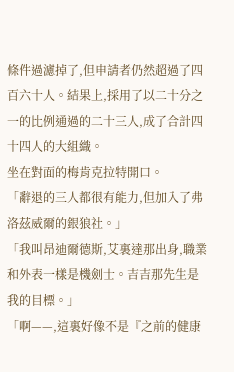條件過濾掉了,但申請者仍然超過了四百六十人。結果上,採用了以二十分之一的比例通過的二十三人,成了合計四十四人的大組織。
坐在對面的梅肯克拉特開口。
「辭退的三人都很有能力,但加入了弗洛茲威爾的銀狼社。」
「我叫昂迪爾德斯,艾裏達那出身,職業和外表一樣是機劍士。吉吉那先生是我的目標。」
「啊——,這裏好像不是『之前的健康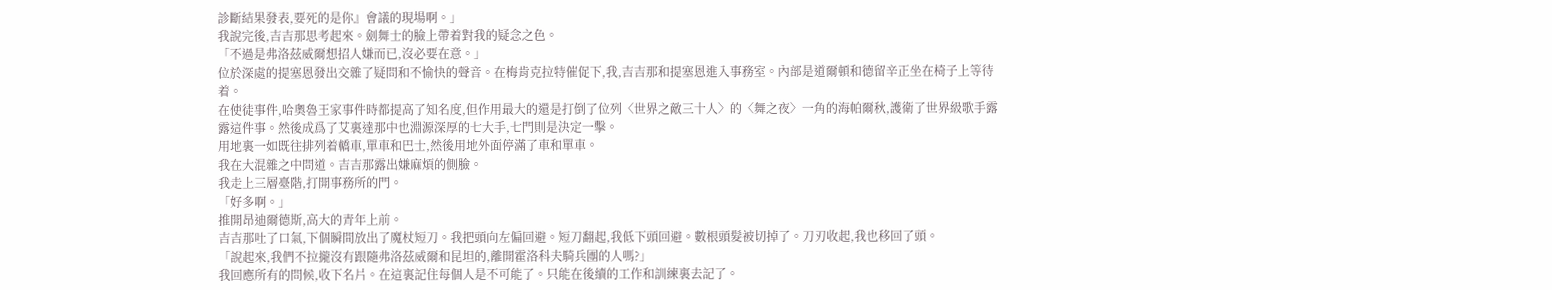診斷結果發表,要死的是你』會議的現場啊。」
我說完後,吉吉那思考起來。劍舞士的臉上帶着對我的疑念之色。
「不過是弗洛茲威爾想招人嫌而已,沒必要在意。」
位於深處的提塞恩發出交雜了疑問和不愉快的聲音。在梅肯克拉特催促下,我,吉吉那和提塞恩進入事務室。內部是道爾頓和德留辛正坐在椅子上等待着。
在使徒事件,哈奧魯王家事件時都提高了知名度,但作用最大的還是打倒了位列〈世界之敵三十人〉的〈舞之夜〉一角的海帕爾秋,護衛了世界級歌手露露這件事。然後成爲了艾裏達那中也淵源深厚的七大手,七門則是決定一擊。
用地裏一如既往排列着轎車,單車和巴士,然後用地外面停滿了車和單車。
我在大混雜之中問道。吉吉那露出嫌麻煩的側臉。
我走上三層臺階,打開事務所的門。
「好多啊。」
推開昂迪爾德斯,高大的青年上前。
吉吉那吐了口氣,下個瞬間放出了魔杖短刀。我把頭向左偏回避。短刀翻起,我低下頭回避。數根頭髮被切掉了。刀刃收起,我也移回了頭。
「說起來,我們不拉攏沒有跟隨弗洛茲威爾和昆坦的,離開霍洛科夫騎兵團的人嗎?」
我回應所有的問候,收下名片。在這裏記住每個人是不可能了。只能在後續的工作和訓練裏去記了。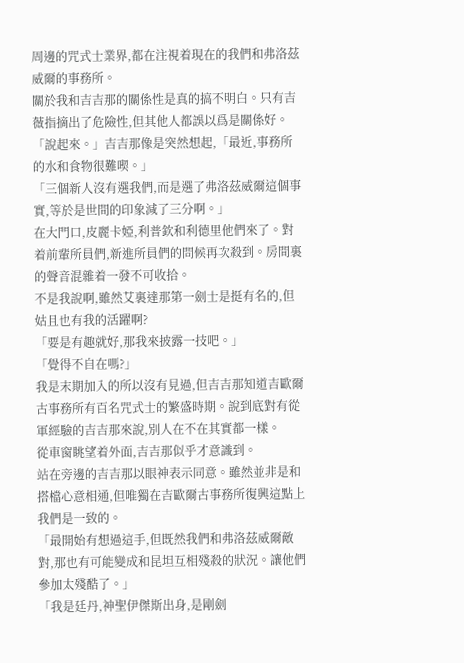周邊的咒式士業界,都在注視着現在的我們和弗洛茲威爾的事務所。
關於我和吉吉那的關係性是真的搞不明白。只有吉薇指摘出了危險性,但其他人都誤以爲是關係好。
「說起來。」吉吉那像是突然想起,「最近,事務所的水和食物很難喫。」
「三個新人沒有選我們,而是選了弗洛茲威爾這個事實,等於是世間的印象減了三分啊。」
在大門口,皮麗卡婭,利普欽和利德里他們來了。對着前輩所員們,新進所員們的問候再次殺到。房間裏的聲音混雜着一發不可收拾。
不是我說啊,雖然艾裏達那第一劍士是挺有名的,但姑且也有我的活躍啊?
「要是有趣就好,那我來披露一技吧。」
「覺得不自在嗎?」
我是末期加入的所以沒有見過,但吉吉那知道吉歐爾古事務所有百名咒式士的繁盛時期。說到底對有從軍經驗的吉吉那來說,別人在不在其實都一樣。
從車窗眺望着外面,吉吉那似乎才意識到。
站在旁邊的吉吉那以眼神表示同意。雖然並非是和搭檔心意相通,但唯獨在吉歐爾古事務所復興這點上我們是一致的。
「最開始有想過這手,但既然我們和弗洛茲威爾敵對,那也有可能變成和昆坦互相殘殺的狀況。讓他們參加太殘酷了。」
「我是廷丹,神聖伊傑斯出身,是剛劍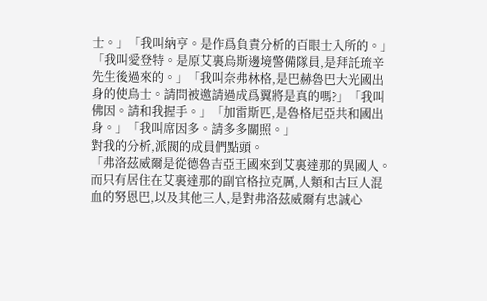士。」「我叫納亨。是作爲負責分析的百眼士入所的。」「我叫愛登特。是原艾裏烏斯邊境警備隊員,是拜託琉辛先生後過來的。」「我叫奈弗林格,是巴赫魯巴大光國出身的使鳥士。請問被邀請過成爲翼將是真的嗎?」「我叫佛因。請和我握手。」「加雷斯匹,是魯格尼亞共和國出身。」「我叫席因多。請多多關照。」
對我的分析,派閥的成員們點頭。
「弗洛茲威爾是從德魯吉亞王國來到艾裏達那的異國人。而只有居住在艾裏達那的副官格拉克厲,人類和古巨人混血的努恩巴,以及其他三人,是對弗洛茲威爾有忠誠心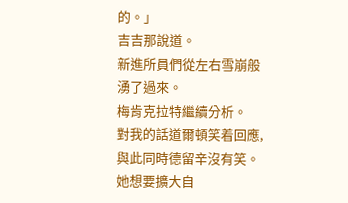的。」
吉吉那說道。
新進所員們從左右雪崩般湧了過來。
梅肯克拉特繼續分析。
對我的話道爾頓笑着回應,與此同時德留辛沒有笑。她想要擴大自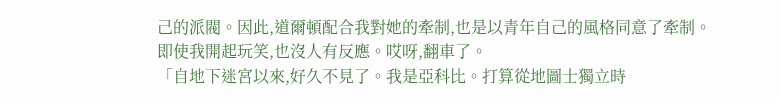己的派閥。因此,道爾頓配合我對她的牽制,也是以青年自己的風格同意了牽制。
即使我開起玩笑,也沒人有反應。哎呀,翻車了。
「自地下迷宮以來,好久不見了。我是亞科比。打算從地圖士獨立時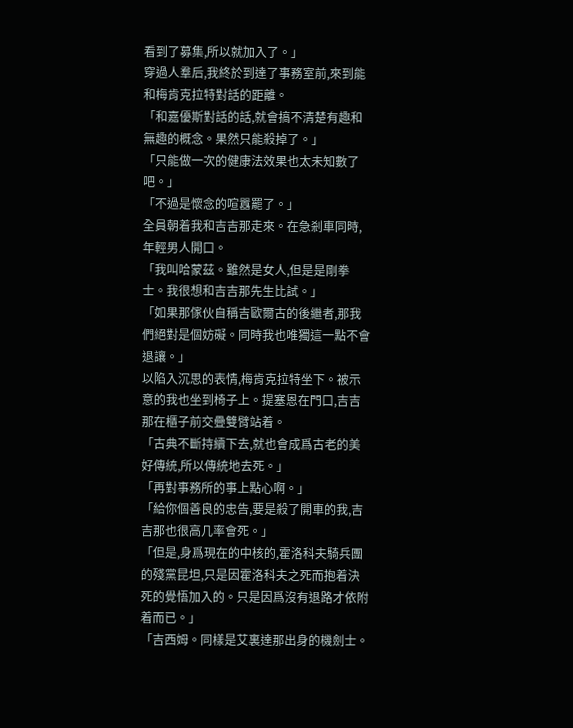看到了募集,所以就加入了。」
穿過人羣后,我終於到達了事務室前,來到能和梅肯克拉特對話的距離。
「和嘉優斯對話的話,就會搞不清楚有趣和無趣的概念。果然只能殺掉了。」
「只能做一次的健康法效果也太未知數了吧。」
「不過是懷念的喧囂罷了。」
全員朝着我和吉吉那走來。在急剎車同時,年輕男人開口。
「我叫哈蒙茲。雖然是女人,但是是剛拳士。我很想和吉吉那先生比試。」
「如果那傢伙自稱吉歐爾古的後繼者,那我們絕對是個妨礙。同時我也唯獨這一點不會退讓。」
以陷入沉思的表情,梅肯克拉特坐下。被示意的我也坐到椅子上。提塞恩在門口,吉吉那在櫃子前交疊雙臂站着。
「古典不斷持續下去,就也會成爲古老的美好傳統,所以傳統地去死。」
「再對事務所的事上點心啊。」
「給你個善良的忠告,要是殺了開車的我,吉吉那也很高几率會死。」
「但是,身爲現在的中核的,霍洛科夫騎兵團的殘黨昆坦,只是因霍洛科夫之死而抱着決死的覺悟加入的。只是因爲沒有退路才依附着而已。」
「吉西姆。同樣是艾裏達那出身的機劍士。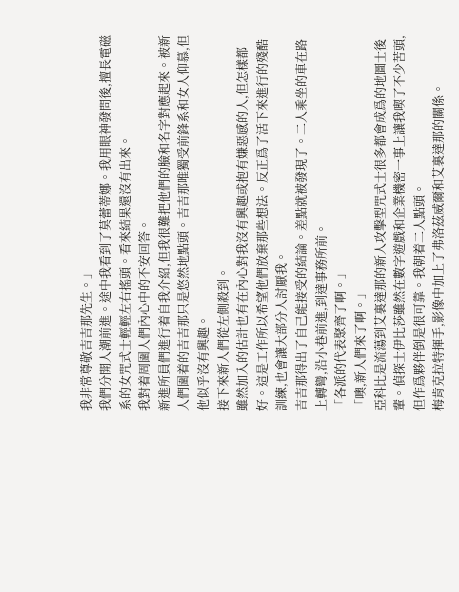我非常尊敬吉吉那先生。」
我們分開人潮前進。途中我看到了莫蕾蒂娜。我用眼神發問後,擅長電磁系的女咒式士輕輕左右搖頭。看來結果還沒有出來。
我對着周圍人們內心中的不安回答。
新進所員們進行着自我介紹,但我很難把他們的臉和名字對應起來。被新人們圍着的吉吉那只是悠然地點頭。吉吉那唯獨受前鋒系和女人仰慕,但他似乎沒有興趣。
接下來新人們從左側殺到。
雖然加入的估計也有在內心對我沒有興趣或抱有嫌惡感的人,但怎樣都好。這是工作所以希望他們放棄那些想法。反正爲了活下來進行的殘酷訓練,也會讓大部分人討厭我。
吉吉那得出了自己能接受的結論。差點就被發現了。二人乘坐的車在路上轉彎,沿小巷前進,到達事務所前。
「各派的代表聚齊了啊。」
「噢,新人們來了啊。」
亞科比是流蕩到艾裏達那的新人攻擊型咒式士很多都會成爲的地圖士後輩。偵探士伊比莎雖然在數字遊戲和企業機密一事上讓我喫了不少苦頭,但作爲夥伴倒是很可靠。我朝着二人點頭。
梅肯克拉特揮手,影像中加上了弗洛茲威爾和艾裏達那的關係。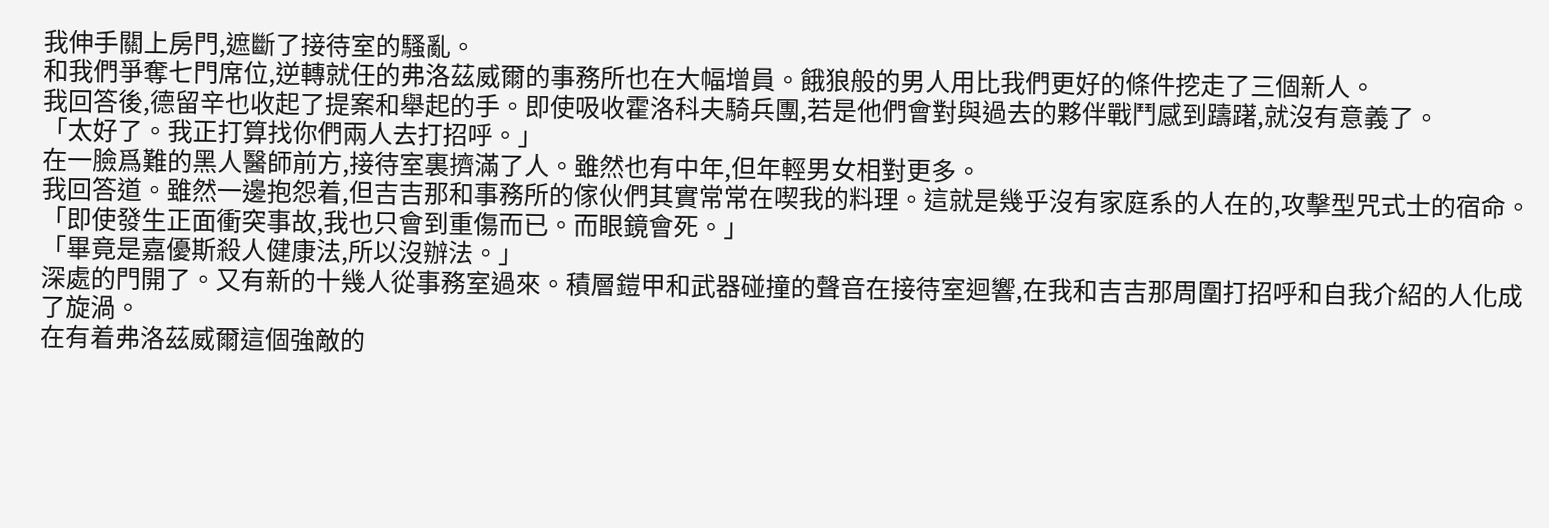我伸手關上房門,遮斷了接待室的騷亂。
和我們爭奪七門席位,逆轉就任的弗洛茲威爾的事務所也在大幅增員。餓狼般的男人用比我們更好的條件挖走了三個新人。
我回答後,德留辛也收起了提案和舉起的手。即使吸收霍洛科夫騎兵團,若是他們會對與過去的夥伴戰鬥感到躊躇,就沒有意義了。
「太好了。我正打算找你們兩人去打招呼。」
在一臉爲難的黑人醫師前方,接待室裏擠滿了人。雖然也有中年,但年輕男女相對更多。
我回答道。雖然一邊抱怨着,但吉吉那和事務所的傢伙們其實常常在喫我的料理。這就是幾乎沒有家庭系的人在的,攻擊型咒式士的宿命。
「即使發生正面衝突事故,我也只會到重傷而已。而眼鏡會死。」
「畢竟是嘉優斯殺人健康法,所以沒辦法。」
深處的門開了。又有新的十幾人從事務室過來。積層鎧甲和武器碰撞的聲音在接待室迴響,在我和吉吉那周圍打招呼和自我介紹的人化成了旋渦。
在有着弗洛茲威爾這個強敵的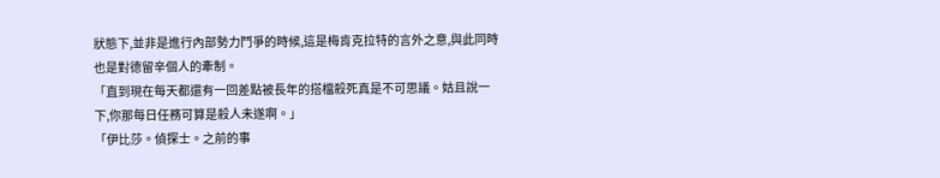狀態下,並非是進行內部勢力鬥爭的時候,這是梅肯克拉特的言外之意,與此同時也是對德留辛個人的牽制。
「直到現在每天都還有一回差點被長年的搭檔殺死真是不可思議。姑且說一下,你那每日任務可算是殺人未遂啊。」
「伊比莎。偵探士。之前的事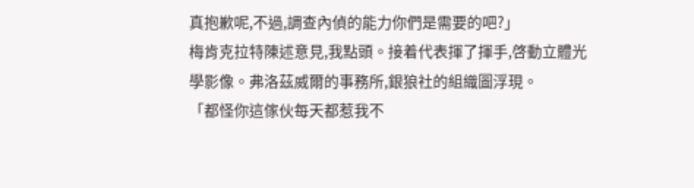真抱歉呢,不過,調查內偵的能力你們是需要的吧?」
梅肯克拉特陳述意見,我點頭。接着代表揮了揮手,啓動立體光學影像。弗洛茲威爾的事務所,銀狼社的組織圖浮現。
「都怪你這傢伙每天都惹我不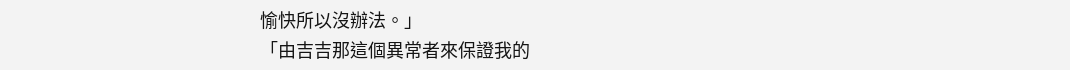愉快所以沒辦法。」
「由吉吉那這個異常者來保證我的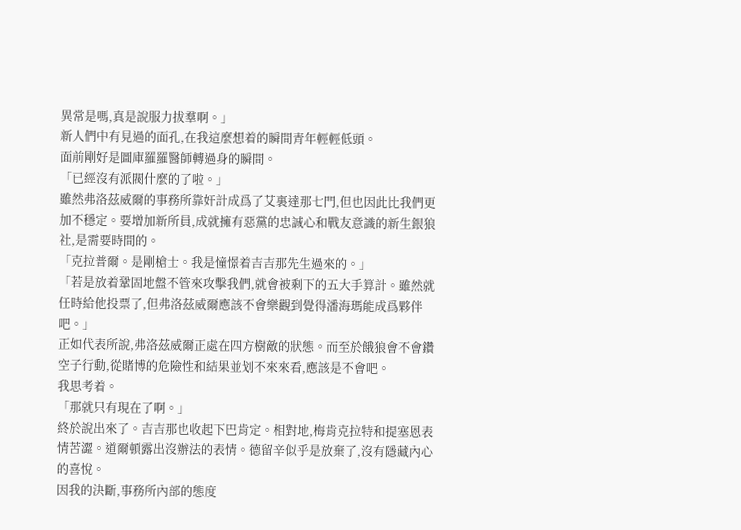異常是嗎,真是說服力拔羣啊。」
新人們中有見過的面孔,在我這麼想着的瞬間青年輕輕低頭。
面前剛好是圖庫羅羅醫師轉過身的瞬間。
「已經沒有派閥什麼的了啦。」
雖然弗洛茲威爾的事務所靠奸計成爲了艾裏達那七門,但也因此比我們更加不穩定。要增加新所員,成就擁有惡黨的忠誠心和戰友意識的新生銀狼社,是需要時間的。
「克拉普爾。是剛槍士。我是憧憬着吉吉那先生過來的。」
「若是放着鞏固地盤不管來攻擊我們,就會被剩下的五大手算計。雖然就任時給他投票了,但弗洛茲威爾應該不會樂觀到覺得潘海瑪能成爲夥伴吧。」
正如代表所說,弗洛茲威爾正處在四方樹敵的狀態。而至於餓狼會不會鑽空子行動,從賭博的危險性和結果並划不來來看,應該是不會吧。
我思考着。
「那就只有現在了啊。」
終於說出來了。吉吉那也收起下巴肯定。相對地,梅肯克拉特和提塞恩表情苦澀。道爾頓露出沒辦法的表情。德留辛似乎是放棄了,沒有隱藏內心的喜悅。
因我的決斷,事務所內部的態度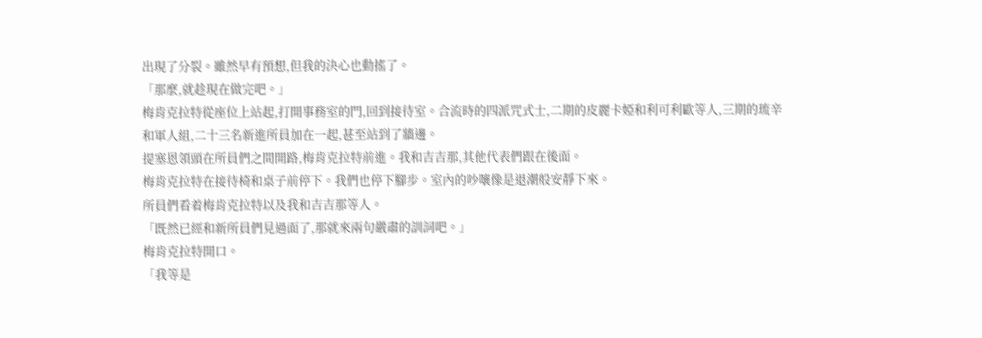出現了分裂。雖然早有預想,但我的決心也動搖了。
「那麼,就趁現在做完吧。」
梅肯克拉特從座位上站起,打開事務室的門,回到接待室。合流時的四派咒式士,二期的皮麗卡婭和利可利歐等人,三期的琉辛和軍人組,二十三名新進所員加在一起,甚至站到了牆邊。
提塞恩領頭在所員們之間開路,梅肯克拉特前進。我和吉吉那,其他代表們跟在後面。
梅肯克拉特在接待椅和桌子前停下。我們也停下腳步。室內的吵嚷像是退潮般安靜下來。
所員們看着梅肯克拉特以及我和吉吉那等人。
「既然已經和新所員們見過面了,那就來兩句嚴肅的訓詞吧。」
梅肯克拉特開口。
「我等是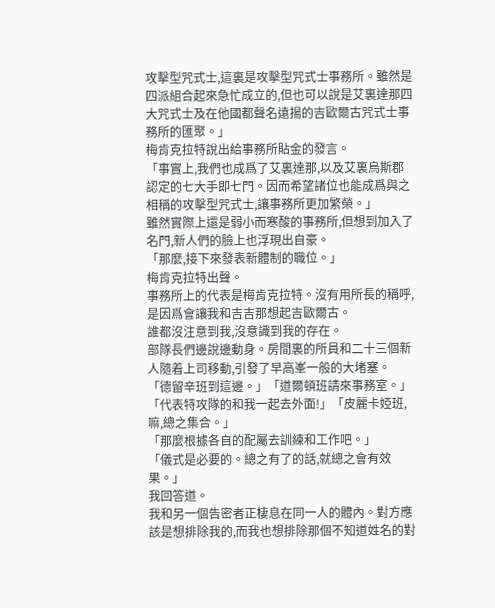攻擊型咒式士,這裏是攻擊型咒式士事務所。雖然是四派組合起來急忙成立的,但也可以說是艾裏達那四大咒式士及在他國都聲名遠揚的吉歐爾古咒式士事務所的匯聚。」
梅肯克拉特說出給事務所貼金的發言。
「事實上,我們也成爲了艾裏達那,以及艾裏烏斯郡認定的七大手即七門。因而希望諸位也能成爲與之相稱的攻擊型咒式士,讓事務所更加繁榮。」
雖然實際上還是弱小而寒酸的事務所,但想到加入了名門,新人們的臉上也浮現出自豪。
「那麼,接下來發表新體制的職位。」
梅肯克拉特出聲。
事務所上的代表是梅肯克拉特。沒有用所長的稱呼,是因爲會讓我和吉吉那想起吉歐爾古。
誰都沒注意到我,沒意識到我的存在。
部隊長們邊說邊動身。房間裏的所員和二十三個新人隨着上司移動,引發了早高峯一般的大堵塞。
「德留辛班到這邊。」「道爾頓班請來事務室。」「代表特攻隊的和我一起去外面!」「皮麗卡婭班,嘛,總之集合。」
「那麼根據各自的配屬去訓練和工作吧。」
「儀式是必要的。總之有了的話,就總之會有效果。」
我回答道。
我和另一個告密者正棲息在同一人的體內。對方應該是想排除我的,而我也想排除那個不知道姓名的對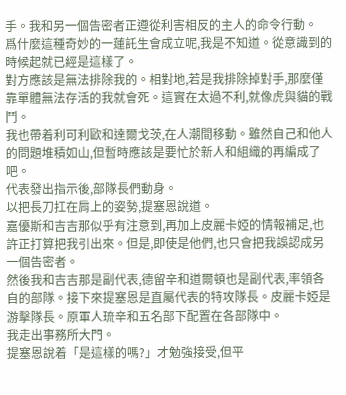手。我和另一個告密者正遵從利害相反的主人的命令行動。
爲什麼這種奇妙的一蓮託生會成立呢,我是不知道。從意識到的時候起就已經是這樣了。
對方應該是無法排除我的。相對地,若是我排除掉對手,那麼僅靠單體無法存活的我就會死。這實在太過不利,就像虎與貓的戰鬥。
我也帶着利可利歐和達爾戈茨,在人潮間移動。雖然自己和他人的問題堆積如山,但暫時應該是要忙於新人和組織的再編成了吧。
代表發出指示後,部隊長們動身。
以把長刀扛在肩上的姿勢,提塞恩說道。
嘉優斯和吉吉那似乎有注意到,再加上皮麗卡婭的情報補足,也許正打算把我引出來。但是,即使是他們,也只會把我誤認成另一個告密者。
然後我和吉吉那是副代表,德留辛和道爾頓也是副代表,率領各自的部隊。接下來提塞恩是直屬代表的特攻隊長。皮麗卡婭是游擊隊長。原軍人琉辛和五名部下配置在各部隊中。
我走出事務所大門。
提塞恩說着「是這樣的嗎?」才勉強接受,但平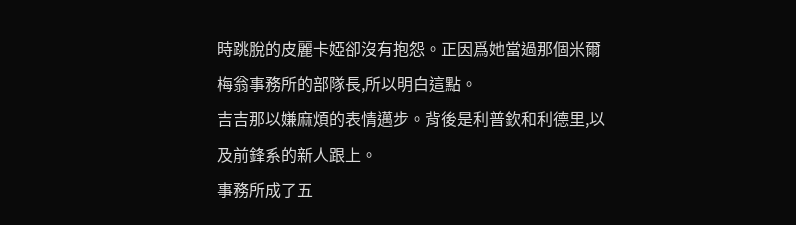時跳脫的皮麗卡婭卻沒有抱怨。正因爲她當過那個米爾梅翁事務所的部隊長,所以明白這點。
吉吉那以嫌麻煩的表情邁步。背後是利普欽和利德里,以及前鋒系的新人跟上。
事務所成了五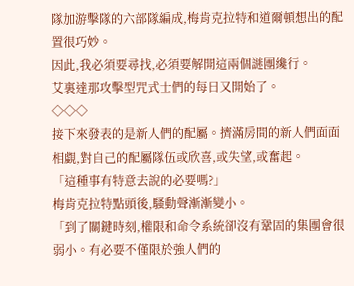隊加游擊隊的六部隊編成,梅肯克拉特和道爾頓想出的配置很巧妙。
因此,我必須要尋找,必須要解開這兩個謎團纔行。
艾裏達那攻擊型咒式士們的每日又開始了。
◇◇◇
接下來發表的是新人們的配屬。擠滿房間的新人們面面相覷,對自己的配屬隊伍或欣喜,或失望,或奮起。
「這種事有特意去說的必要嗎?」
梅肯克拉特點頭後,騷動聲漸漸變小。
「到了關鍵時刻,權限和命令系統卻沒有鞏固的集團會很弱小。有必要不僅限於強人們的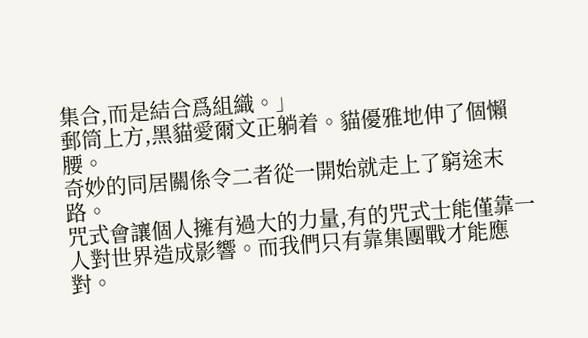集合,而是結合爲組織。」
郵筒上方,黑貓愛爾文正躺着。貓優雅地伸了個懶腰。
奇妙的同居關係令二者從一開始就走上了窮途末路。
咒式會讓個人擁有過大的力量,有的咒式士能僅靠一人對世界造成影響。而我們只有靠集團戰才能應對。